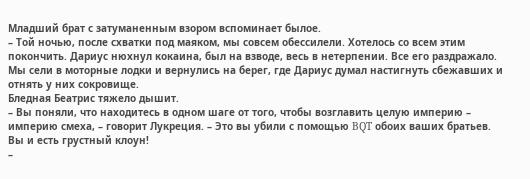Младший брат с затуманенным взором вспоминает былое.
– Той ночью, после схватки под маяком, мы совсем обессилели. Хотелось со всем этим покончить. Дариус нюхнул кокаина, был на взводе, весь в нетерпении. Все его раздражало. Мы сели в моторные лодки и вернулись на берег, где Дариус думал настигнуть сбежавших и отнять у них сокровище.
Бледная Беатрис тяжело дышит.
– Вы поняли, что находитесь в одном шаге от того, чтобы возглавить целую империю – империю смеха, – говорит Лукреция. – Это вы убили с помощью BQT обоих ваших братьев. Вы и есть грустный клоун!
–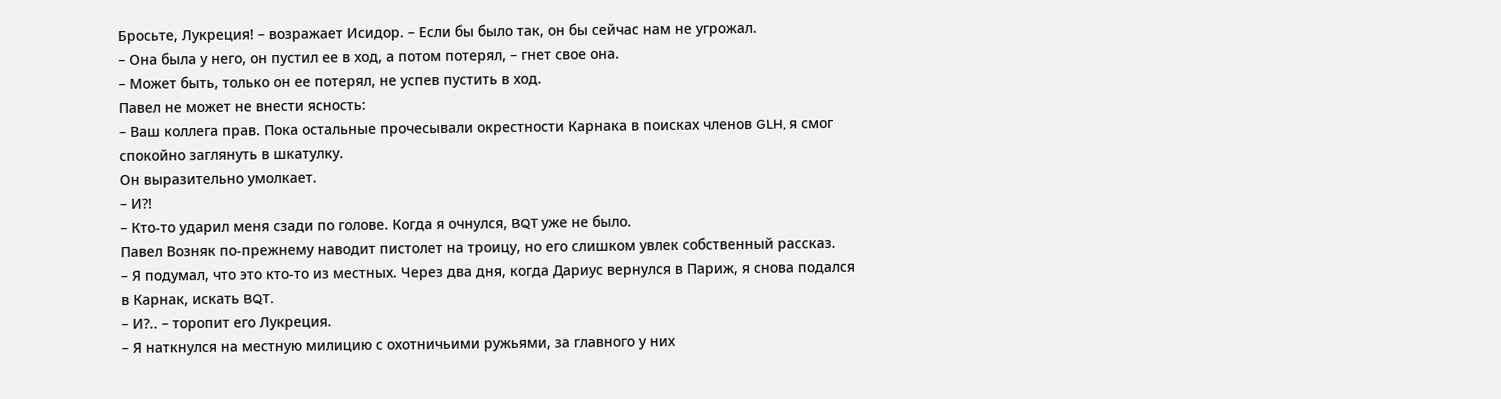Бросьте, Лукреция! – возражает Исидор. – Если бы было так, он бы сейчас нам не угрожал.
– Она была у него, он пустил ее в ход, а потом потерял, – гнет свое она.
– Может быть, только он ее потерял, не успев пустить в ход.
Павел не может не внести ясность:
– Ваш коллега прав. Пока остальные прочесывали окрестности Карнака в поисках членов GLH, я смог спокойно заглянуть в шкатулку.
Он выразительно умолкает.
– И?!
– Кто-то ударил меня сзади по голове. Когда я очнулся, BQT уже не было.
Павел Возняк по-прежнему наводит пистолет на троицу, но его слишком увлек собственный рассказ.
– Я подумал, что это кто-то из местных. Через два дня, когда Дариус вернулся в Париж, я снова подался в Карнак, искать BQT.
– И?.. – торопит его Лукреция.
– Я наткнулся на местную милицию с охотничьими ружьями, за главного у них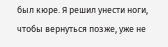был кюре. Я решил унести ноги, чтобы вернуться позже, уже не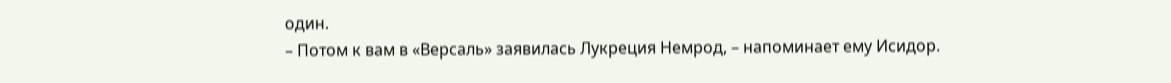один.
– Потом к вам в «Версаль» заявилась Лукреция Немрод, – напоминает ему Исидор.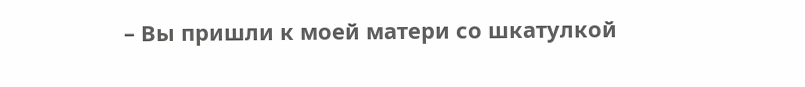– Вы пришли к моей матери со шкатулкой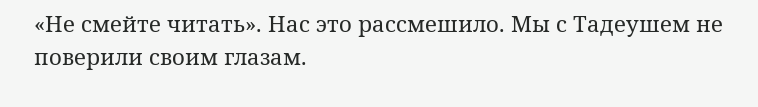«Не смейте читать». Нас это рассмешило. Мы с Тадеушем не поверили своим глазам.